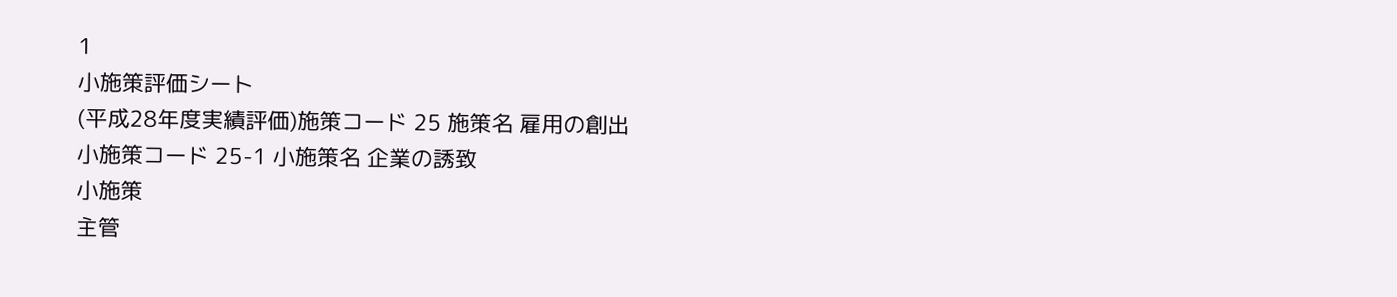1
小施策評価シート
(平成28年度実績評価)施策コード 25 施策名 雇用の創出
小施策コード 25-1 小施策名 企業の誘致
小施策
主管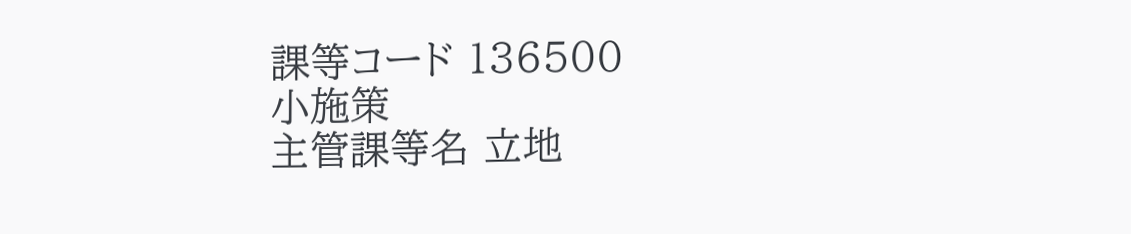課等コード 136500
小施策
主管課等名 立地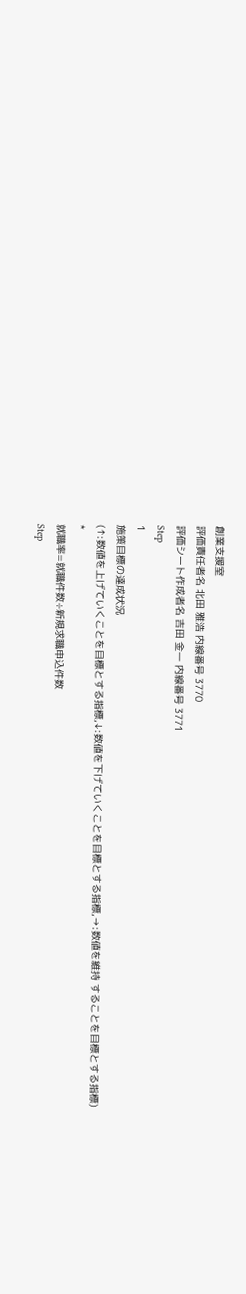創業支援室
評価責任者名 北田 雅浩 内線番号 3770
評価シート作成者名 吉田 金一 内線番号 3771
Step
1
施策目標の達成状況
(↑:数値を上げていくことを目標とする指標,↓:数値を下げていくことを目標とする指標,→:数値を維持 することを目標とする指標)
*
就職率=就職件数÷新規求職申込件数
Step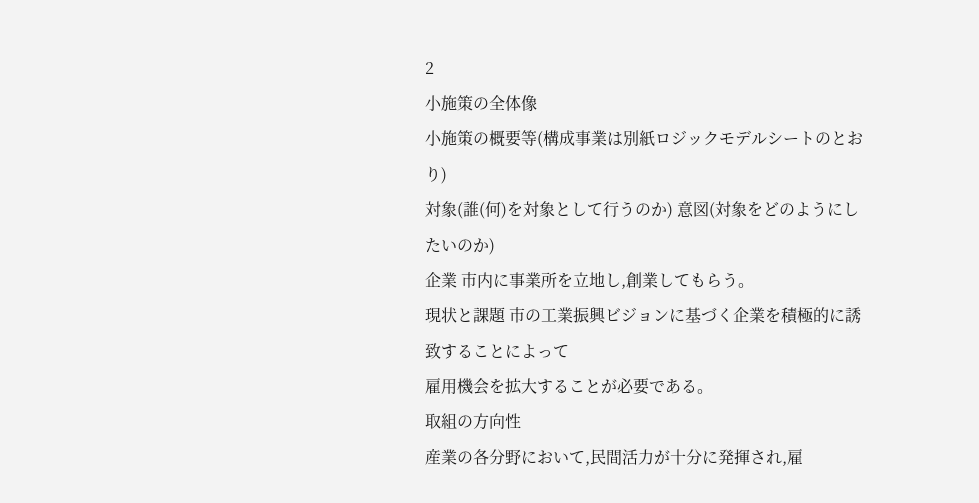2
小施策の全体像
小施策の概要等(構成事業は別紙ロジックモデルシートのとおり)
対象(誰(何)を対象として行うのか) 意図(対象をどのようにしたいのか)
企業 市内に事業所を立地し,創業してもらう。
現状と課題 市の工業振興ビジョンに基づく企業を積極的に誘致することによって
雇用機会を拡大することが必要である。
取組の方向性
産業の各分野において,民間活力が十分に発揮され,雇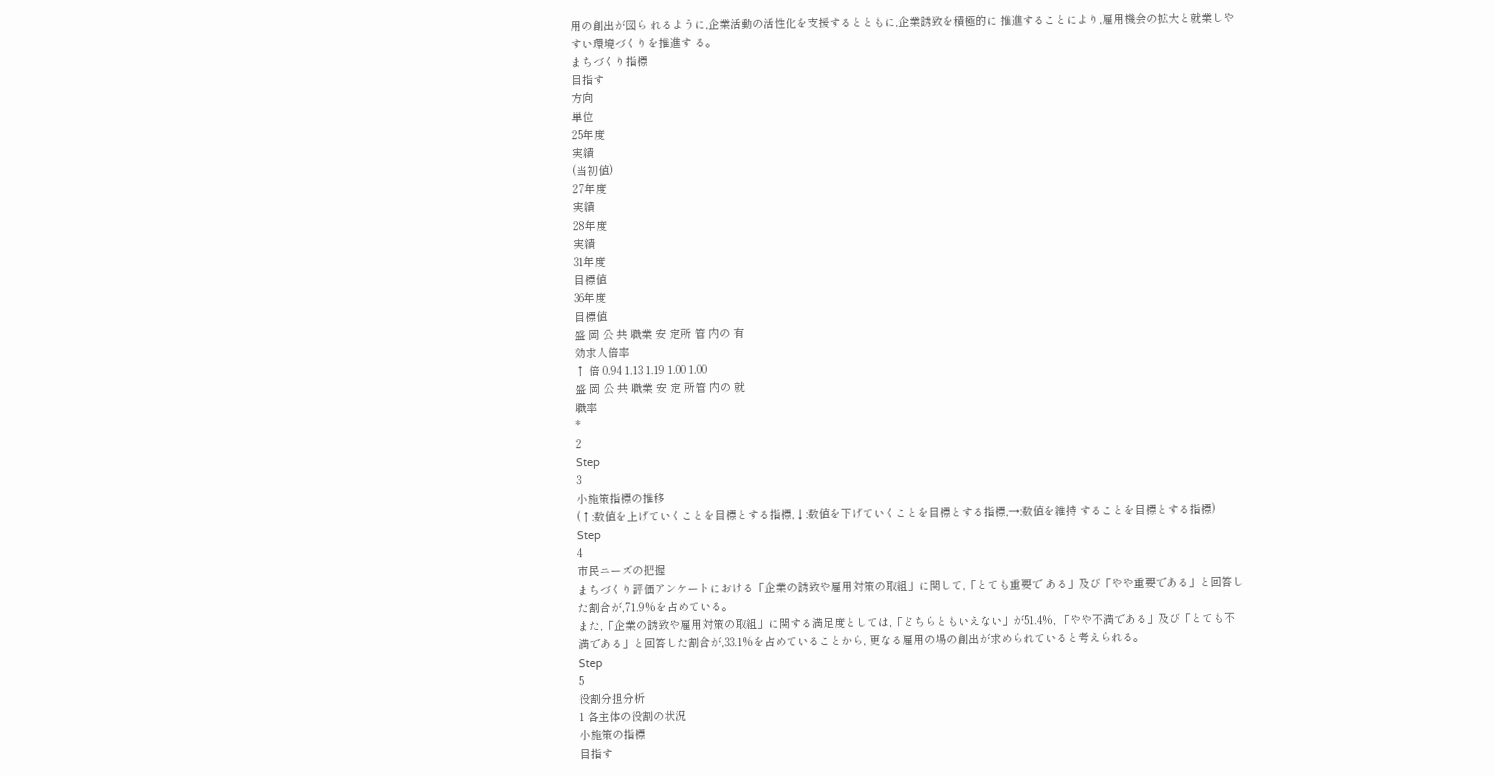用の創出が図ら れるように,企業活動の活性化を支援するとともに,企業誘致を積極的に 推進することにより,雇用機会の拡大と就業しやすい環境づくりを推進す る。
まちづくり指標
目指す
方向
単位
25年度
実績
(当初値)
27年度
実績
28年度
実績
31年度
目標値
36年度
目標値
盛 岡 公 共 職業 安 定所 管 内の 有
効求人倍率
↑ 倍 0.94 1.13 1.19 1.00 1.00
盛 岡 公 共 職業 安 定 所管 内の 就
職率
*
2
Step
3
小施策指標の推移
(↑:数値を上げていくことを目標とする指標,↓:数値を下げていくことを目標とする指標,→:数値を維持 することを目標とする指標)
Step
4
市民ニーズの把握
まちづくり評価アンケートにおける「企業の誘致や雇用対策の取組」に関して,「とても重要で ある」及び「やや重要である」と回答した割合が,71.9%を占めている。
また,「企業の誘致や雇用対策の取組」に関する満足度としては,「どちらともいえない」が51.4%, 「やや不満である」及び「とても不満である」と回答した割合が,33.1%を占めていることから, 更なる雇用の場の創出が求められていると考えられる。
Step
5
役割分担分析
1 各主体の役割の状況
小施策の指標
目指す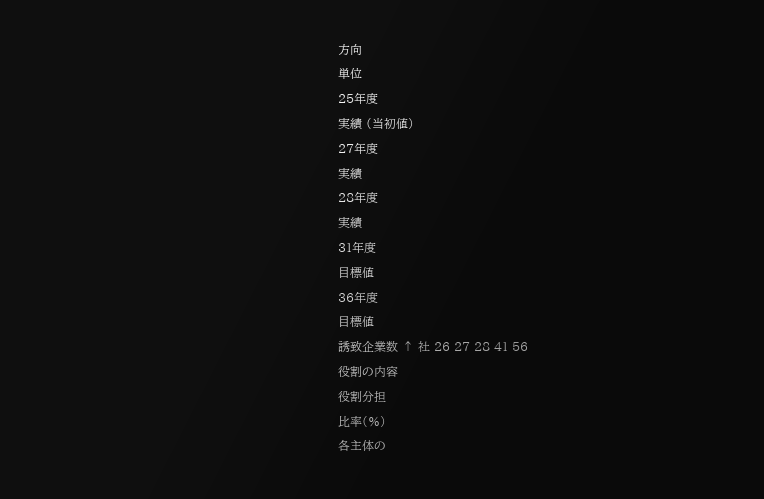方向
単位
25年度
実績 (当初値)
27年度
実績
28年度
実績
31年度
目標値
36年度
目標値
誘致企業数 ↑ 社 26 27 28 41 56
役割の内容
役割分担
比率(%)
各主体の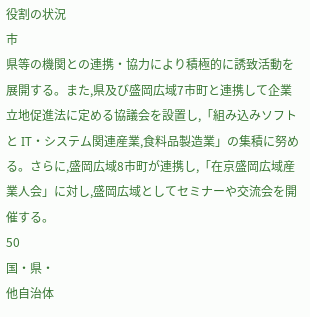役割の状況
市
県等の機関との連携・協力により積極的に誘致活動を 展開する。また,県及び盛岡広域7市町と連携して企業 立地促進法に定める協議会を設置し,「組み込みソフトと IT・システム関連産業,食料品製造業」の集積に努め る。さらに,盛岡広域8市町が連携し,「在京盛岡広域産 業人会」に対し,盛岡広域としてセミナーや交流会を開 催する。
50
国・県・
他自治体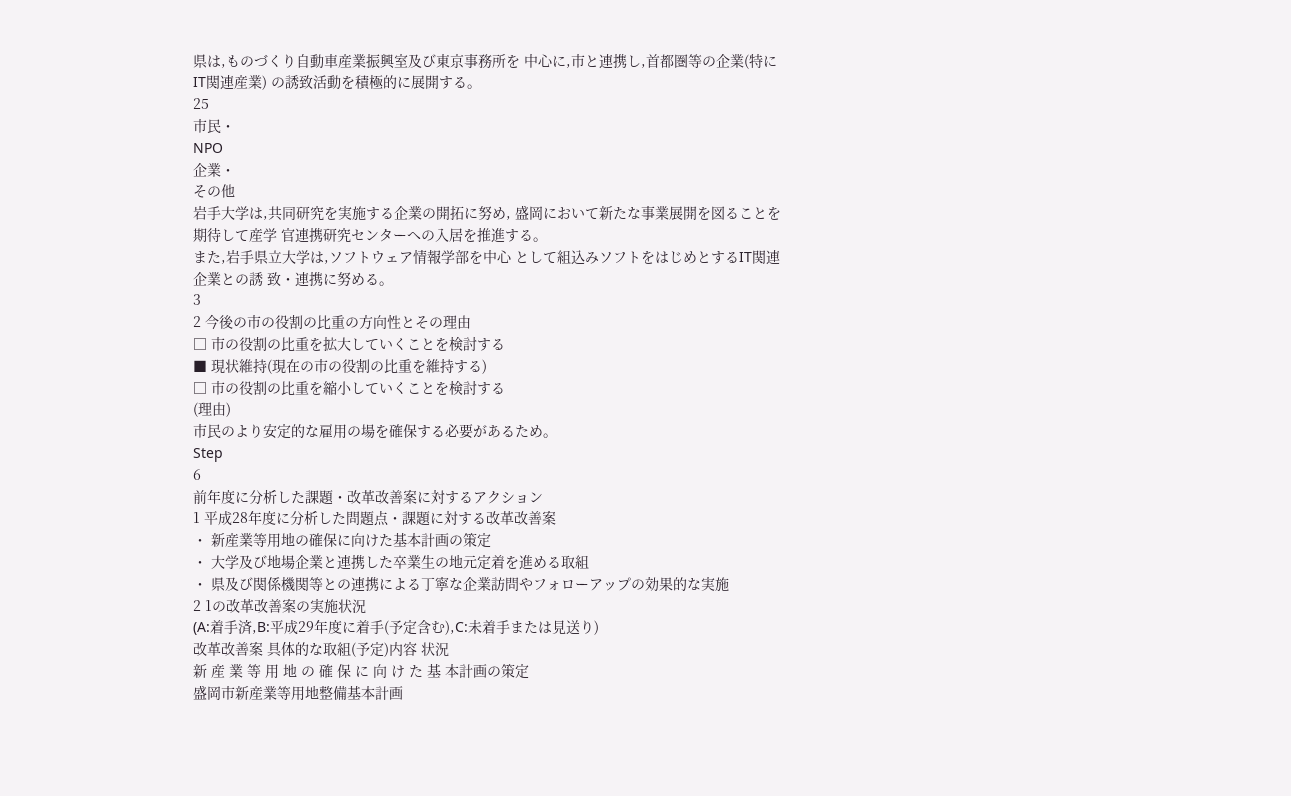県は,ものづくり自動車産業振興室及び東京事務所を 中心に,市と連携し,首都圏等の企業(特にIT関連産業) の誘致活動を積極的に展開する。
25
市民・
NPO
企業・
その他
岩手大学は,共同研究を実施する企業の開拓に努め, 盛岡において新たな事業展開を図ることを期待して産学 官連携研究センターへの入居を推進する。
また,岩手県立大学は,ソフトウェア情報学部を中心 として組込みソフトをはじめとするIT関連企業との誘 致・連携に努める。
3
2 今後の市の役割の比重の方向性とその理由
□ 市の役割の比重を拡大していくことを検討する
■ 現状維持(現在の市の役割の比重を維持する)
□ 市の役割の比重を縮小していくことを検討する
(理由)
市民のより安定的な雇用の場を確保する必要があるため。
Step
6
前年度に分析した課題・改革改善案に対するアクション
1 平成28年度に分析した問題点・課題に対する改革改善案
・ 新産業等用地の確保に向けた基本計画の策定
・ 大学及び地場企業と連携した卒業生の地元定着を進める取組
・ 県及び関係機関等との連携による丁寧な企業訪問やフォローアップの効果的な実施
2 1の改革改善案の実施状況
(A:着手済,B:平成29年度に着手(予定含む),C:未着手または見送り)
改革改善案 具体的な取組(予定)内容 状況
新 産 業 等 用 地 の 確 保 に 向 け た 基 本計画の策定
盛岡市新産業等用地整備基本計画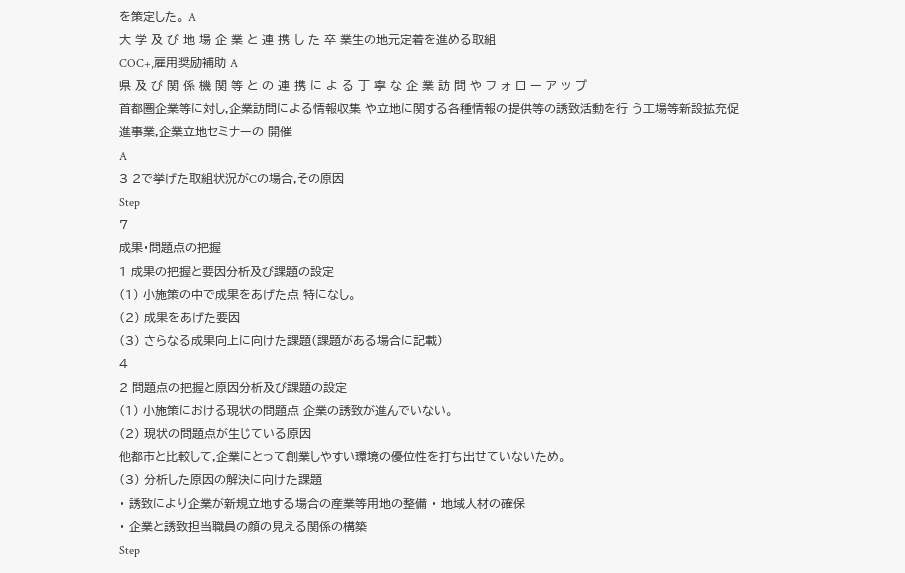を策定した。 A
大 学 及 び 地 場 企 業 と 連 携 し た 卒 業生の地元定着を進める取組
COC+,雇用奨励補助 A
県 及 び 関 係 機 関 等 と の 連 携 に よ る 丁 寧 な 企 業 訪 問 や フ ォ ロ ー ア ッ プ
首都圏企業等に対し,企業訪問による情報収集 や立地に関する各種情報の提供等の誘致活動を行 う工場等新設拡充促進事業,企業立地セミナーの 開催
A
3 2で挙げた取組状況がCの場合,その原因
Step
7
成果・問題点の把握
1 成果の把握と要因分析及び課題の設定
(1) 小施策の中で成果をあげた点 特になし。
(2) 成果をあげた要因
(3) さらなる成果向上に向けた課題(課題がある場合に記載)
4
2 問題点の把握と原因分析及び課題の設定
(1) 小施策における現状の問題点 企業の誘致が進んでいない。
(2) 現状の問題点が生じている原因
他都市と比較して,企業にとって創業しやすい環境の優位性を打ち出せていないため。
(3) 分析した原因の解決に向けた課題
・ 誘致により企業が新規立地する場合の産業等用地の整備 ・ 地域人材の確保
・ 企業と誘致担当職員の顔の見える関係の構築
Step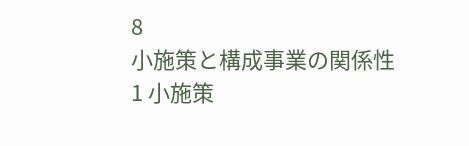8
小施策と構成事業の関係性
1 小施策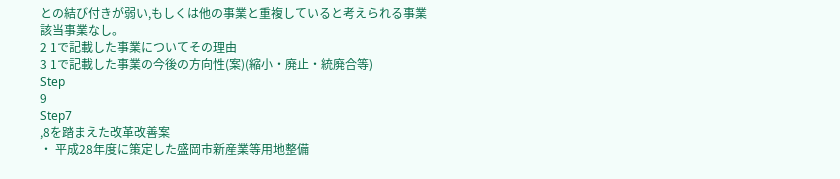との結び付きが弱い,もしくは他の事業と重複していると考えられる事業
該当事業なし。
2 1で記載した事業についてその理由
3 1で記載した事業の今後の方向性(案)(縮小・廃止・統廃合等)
Step
9
Step7
,8を踏まえた改革改善案
・ 平成28年度に策定した盛岡市新産業等用地整備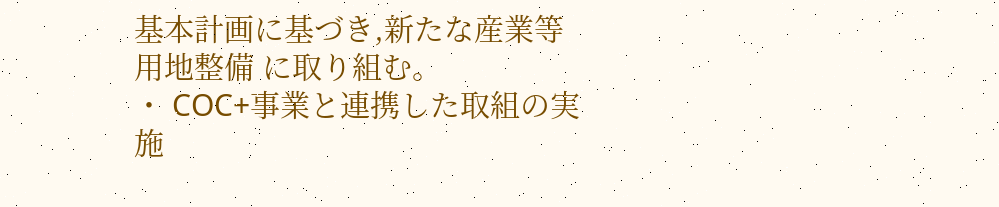基本計画に基づき,新たな産業等用地整備 に取り組む。
・ COC+事業と連携した取組の実施